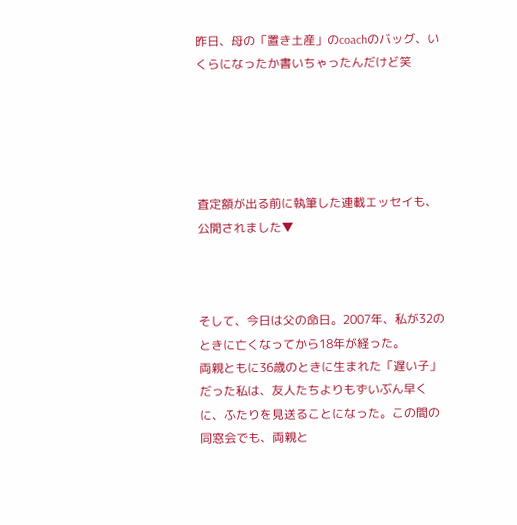昨日、母の「置き土産」のcoachのバッグ、いくらになったか書いちゃったんだけど笑





査定額が出る前に執筆した連載エッセイも、公開されました▼



そして、今日は父の命日。2007年、私が32のときに亡くなってから18年が経った。
両親ともに36歳のときに生まれた「遅い子」だった私は、友人たちよりもずいぶん早くに、ふたりを見送ることになった。この間の同窓会でも、両親と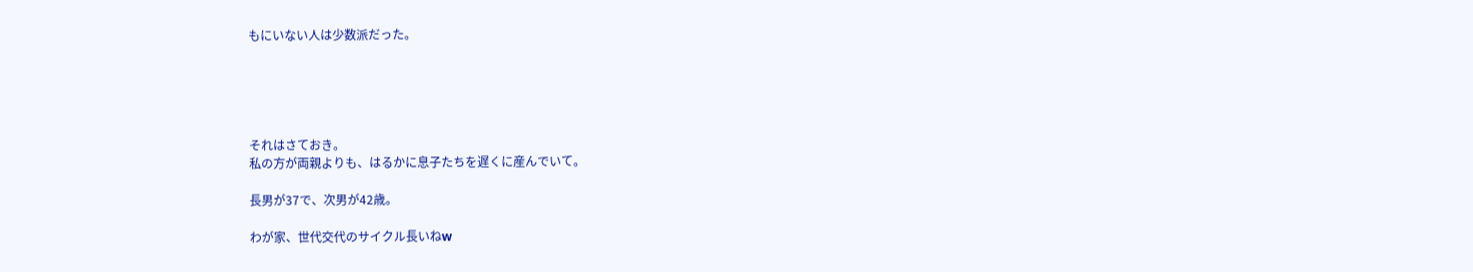もにいない人は少数派だった。





それはさておき。
私の方が両親よりも、はるかに息子たちを遅くに産んでいて。

長男が37で、次男が42歳。

わが家、世代交代のサイクル長いねw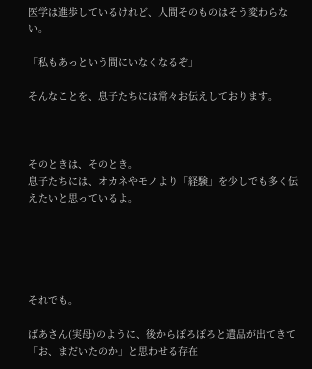医学は進歩しているけれど、人間そのものはそう変わらない。

「私もあっという間にいなくなるぞ」

そんなことを、息子たちには常々お伝えしております。



そのときは、そのとき。
息子たちには、オカネやモノより「経験」を少しでも多く伝えたいと思っているよ。





それでも。

ばあさん(実母)のように、後からぽろぽろと遺品が出てきて「お、まだいたのか」と思わせる存在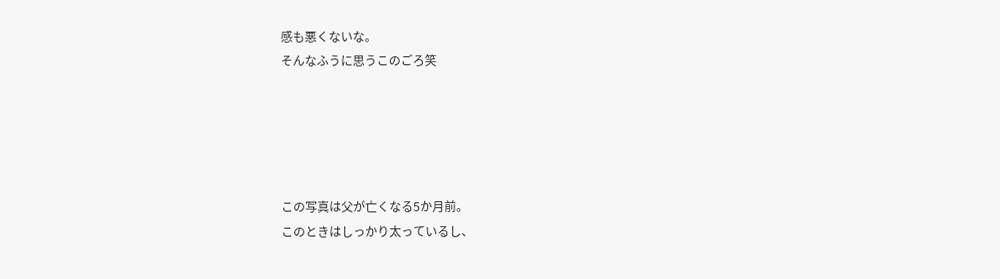感も悪くないな。
そんなふうに思うこのごろ笑





この写真は父が亡くなる5か月前。
このときはしっかり太っているし、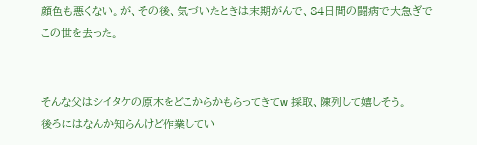顔色も悪くない。が、その後、気づいたときは末期がんで、84日間の闘病で大急ぎでこの世を去った。


そんな父はシイタケの原木をどこからかもらってきてw 採取、陳列して嬉しそう。
後ろにはなんか知らんけど作業してい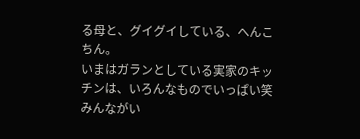る母と、グイグイしている、へんこちん。
いまはガランとしている実家のキッチンは、いろんなものでいっぱい笑
みんながい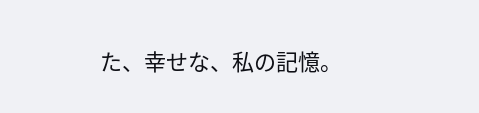た、幸せな、私の記憶。